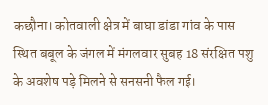कछौना। कोतवाली क्षेत्र में बाघा डांडा गांव के पास स्थित बबूल के जंगल में मंगलवार सुबह 18 संरक्षित पशु के अवशेष पड़े मिलने से सनसनी फैल गई।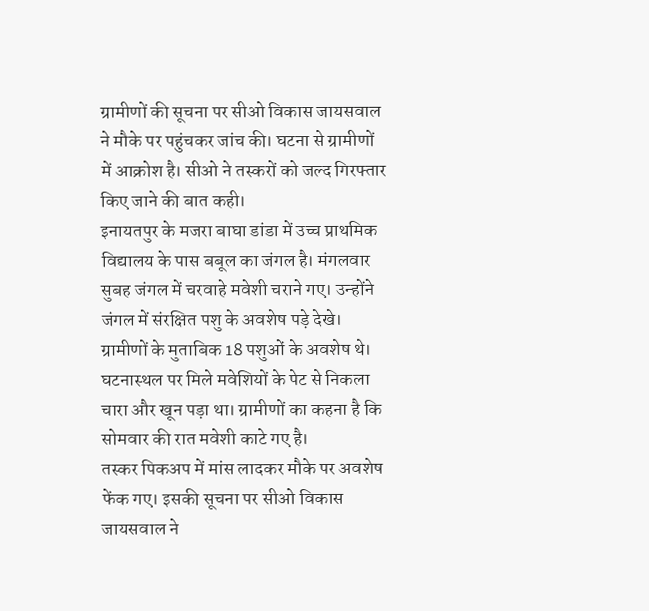ग्रामीणों की सूचना पर सीओ विकास जायसवाल ने मौके पर पहुंचकर जांच की। घटना से ग्रामीणों में आक्रोश है। सीओ ने तस्करों को जल्द गिरफ्तार किए जाने की बात कही।
इनायतपुर के मजरा बाघा डांडा में उच्च प्राथमिक विद्यालय के पास बबूल का जंगल है। मंगलवार सुबह जंगल में चरवाहे मवेशी चराने गए। उन्होंने जंगल में संरक्षित पशु के अवशेष पड़े देखे।
ग्रामीणों के मुताबिक 18 पशुओं के अवशेष थे। घटनास्थल पर मिले मवेशियों के पेट से निकला चारा और खून पड़ा था। ग्रामीणों का कहना है कि सोमवार की रात मवेशी काटे गए है।
तस्कर पिकअप में मांस लादकर मौके पर अवशेष फेंक गए। इसकी सूचना पर सीओ विकास जायसवाल ने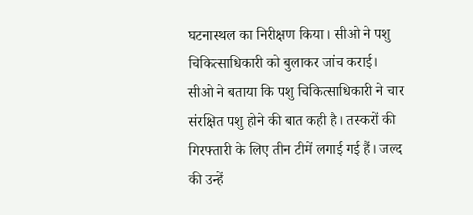घटनास्थल का निरीक्षण किया। सीओ ने पशु चिकित्साधिकारी को बुलाकर जांच कराई।
सीओ ने बताया कि पशु चिकित्साधिकारी ने चार संरक्षित पशु होने की बात कही है। तस्करों की गिरफ्तारी के लिए तीन टीमें लगाई गई हैं। जल्द की उन्हें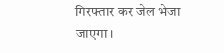गिरफ्तार कर जेल भेजा जाएगा।